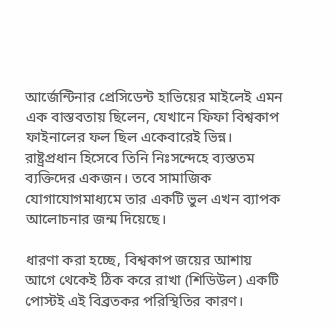আর্জেন্টিনার প্রেসিডেন্ট হাভিয়ের মাইলেই এমন এক বাস্তবতায় ছিলেন, যেখানে ফিফা বিশ্বকাপ ফাইনালের ফল ছিল একেবারেই ভিন্ন। রাষ্ট্রপ্রধান হিসেবে তিনি নিঃসন্দেহে ব্যস্ততম ব্যক্তিদের একজন। তবে সামাজিক যোগাযোগমাধ্যমে তার একটি ভুল এখন ব্যাপক আলোচনার জন্ম দিয়েছে।

ধারণা করা হচ্ছে, বিশ্বকাপ জয়ের আশায় আগে থেকেই ঠিক করে রাখা (শিডিউল) একটি পোস্টই এই বিব্রতকর পরিস্থিতির কারণ।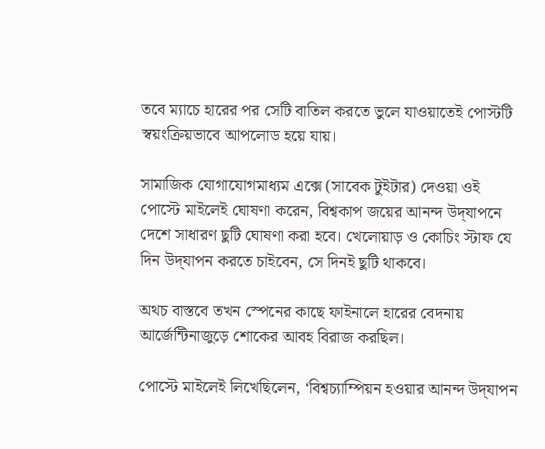তবে ম্যাচে হারের পর সেটি বাতিল করতে ভুলে যাওয়াতেই পোস্টটি স্বয়ংক্রিয়ভাবে আপলোড হয়ে যায়।

সামাজিক যোগাযোগমাধ্যম এক্সে (সাবেক টুইটার) দেওয়া ওই পোস্টে মাইলেই ঘোষণা করেন, বিশ্বকাপ জয়ের আনন্দ উদ্‌যাপনে দেশে সাধারণ ছুটি ঘোষণা করা হবে। খেলোয়াড় ও কোচিং স্টাফ যে দিন উদ্‌যাপন করতে চাইবেন, সে দিনই ছুটি থাকবে।

অথচ বাস্তবে তখন স্পেনের কাছে ফাইনালে হারের বেদনায় আর্জেন্টিনাজুড়ে শোকের আবহ বিরাজ করছিল।

পোস্টে মাইলেই লিখেছিলেন, ‘বিশ্বচ্যাম্পিয়ন হওয়ার আনন্দ উদ্‌যাপন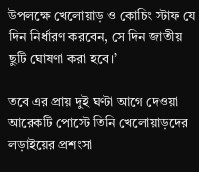উপলক্ষে খেলোয়াড় ও কোচিং স্টাফ যে দিন নির্ধারণ করবেন, সে দিন জাতীয় ছুটি ঘোষণা করা হবে।’

তবে এর প্রায় দুই ঘণ্টা আগে দেওয়া আরেকটি পোস্টে তিনি খেলোয়াড়দের লড়াইয়ের প্রশংসা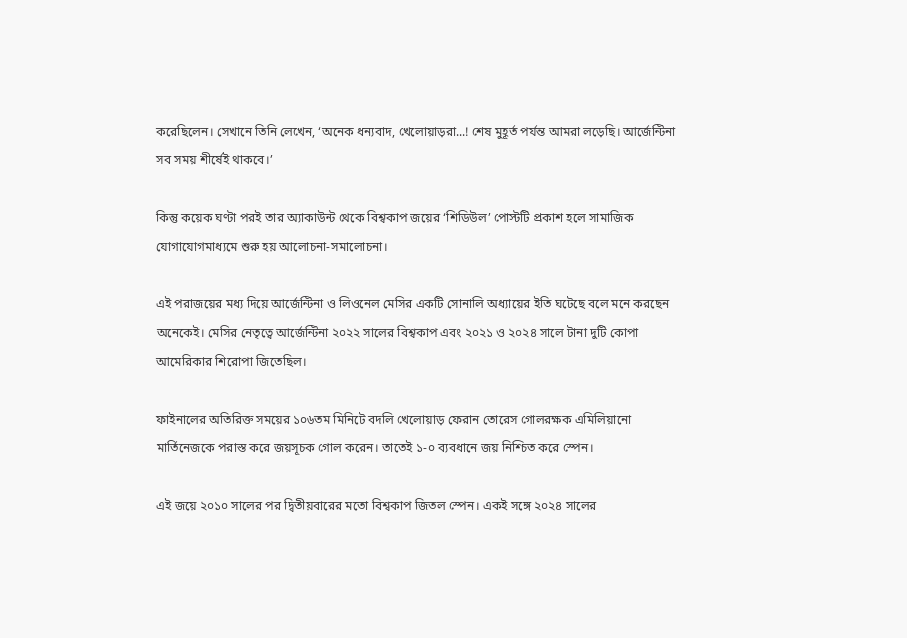করেছিলেন। সেখানে তিনি লেখেন, ‘অনেক ধন্যবাদ, খেলোয়াড়রা...! শেষ মুহূর্ত পর্যন্ত আমরা লড়েছি। আর্জেন্টিনা সব সময় শীর্ষেই থাকবে।’

কিন্তু কয়েক ঘণ্টা পরই তার অ্যাকাউন্ট থেকে বিশ্বকাপ জয়ের ‘শিডিউল’ পোস্টটি প্রকাশ হলে সামাজিক যোগাযোগমাধ্যমে শুরু হয় আলোচনা-সমালোচনা।

এই পরাজয়ের মধ্য দিয়ে আর্জেন্টিনা ও লিওনেল মেসির একটি সোনালি অধ্যায়ের ইতি ঘটেছে বলে মনে করছেন অনেকেই। মেসির নেতৃত্বে আর্জেন্টিনা ২০২২ সালের বিশ্বকাপ এবং ২০২১ ও ২০২৪ সালে টানা দুটি কোপা আমেরিকার শিরোপা জিতেছিল।

ফাইনালের অতিরিক্ত সময়ের ১০৬তম মিনিটে বদলি খেলোয়াড় ফেরান তোরেস গোলরক্ষক এমিলিয়ানো মার্তিনেজকে পরাস্ত করে জয়সূচক গোল করেন। তাতেই ১-০ ব্যবধানে জয় নিশ্চিত করে স্পেন।

এই জয়ে ২০১০ সালের পর দ্বিতীয়বারের মতো বিশ্বকাপ জিতল স্পেন। একই সঙ্গে ২০২৪ সালের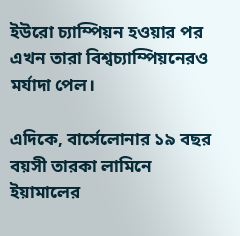ইউরো চ্যাম্পিয়ন হওয়ার পর এখন তারা বিশ্বচ্যাম্পিয়নেরও মর্যাদা পেল।

এদিকে, বার্সেলোনার ১৯ বছর বয়সী তারকা লামিনে ইয়ামালের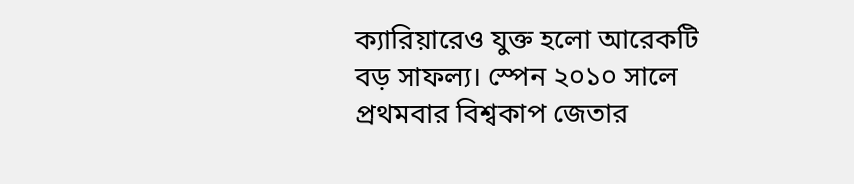ক্যারিয়ারেও যুক্ত হলো আরেকটি বড় সাফল্য। স্পেন ২০১০ সালে প্রথমবার বিশ্বকাপ জেতার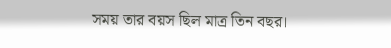সময় তার বয়স ছিল মাত্র তিন বছর।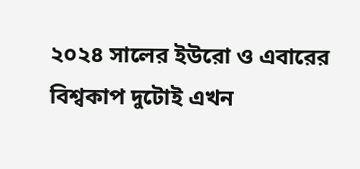২০২৪ সালের ইউরো ও এবারের বিশ্বকাপ দুটোই এখন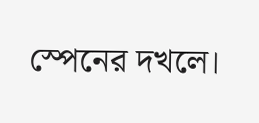স্পেনের দখলে।